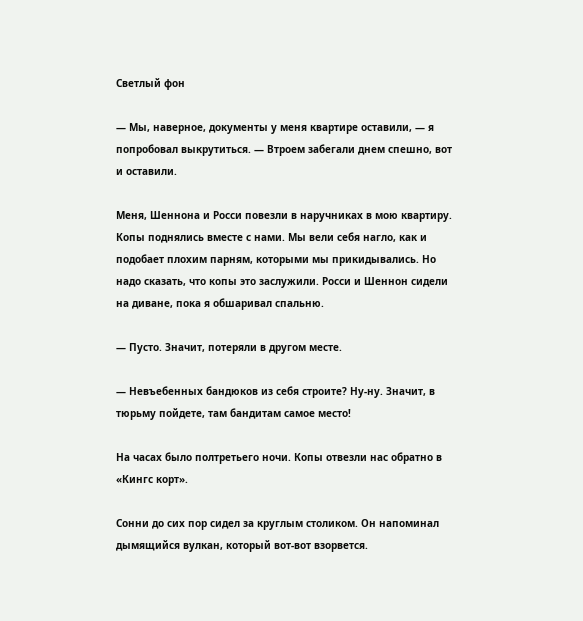Светлый фон

— Мы, наверное, документы у меня квартире оставили, — я попробовал выкрутиться. — Втроем забегали днем спешно, вот и оставили.

Меня, Шеннона и Росси повезли в наручниках в мою квартиру. Копы поднялись вместе с нами. Мы вели себя нагло, как и подобает плохим парням, которыми мы прикидывались. Но надо сказать, что копы это заслужили. Росси и Шеннон сидели на диване, пока я обшаривал спальню.

— Пусто. Значит, потеряли в другом месте.

— Невъебенных бандюков из себя строите? Ну-ну. Значит, в тюрьму пойдете, там бандитам самое место!

На часах было полтретьего ночи. Копы отвезли нас обратно в «Кингс корт».

Сонни до сих пор сидел за круглым столиком. Он напоминал дымящийся вулкан, который вот-вот взорвется.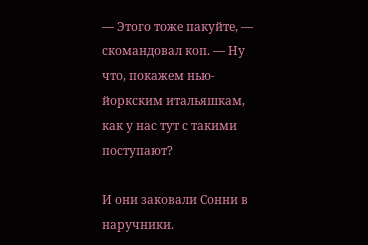— Этого тоже пакуйте, — скомандовал коп. — Ну что, покажем нью-йоркским итальяшкам, как у нас тут с такими поступают?

И они заковали Сонни в наручники.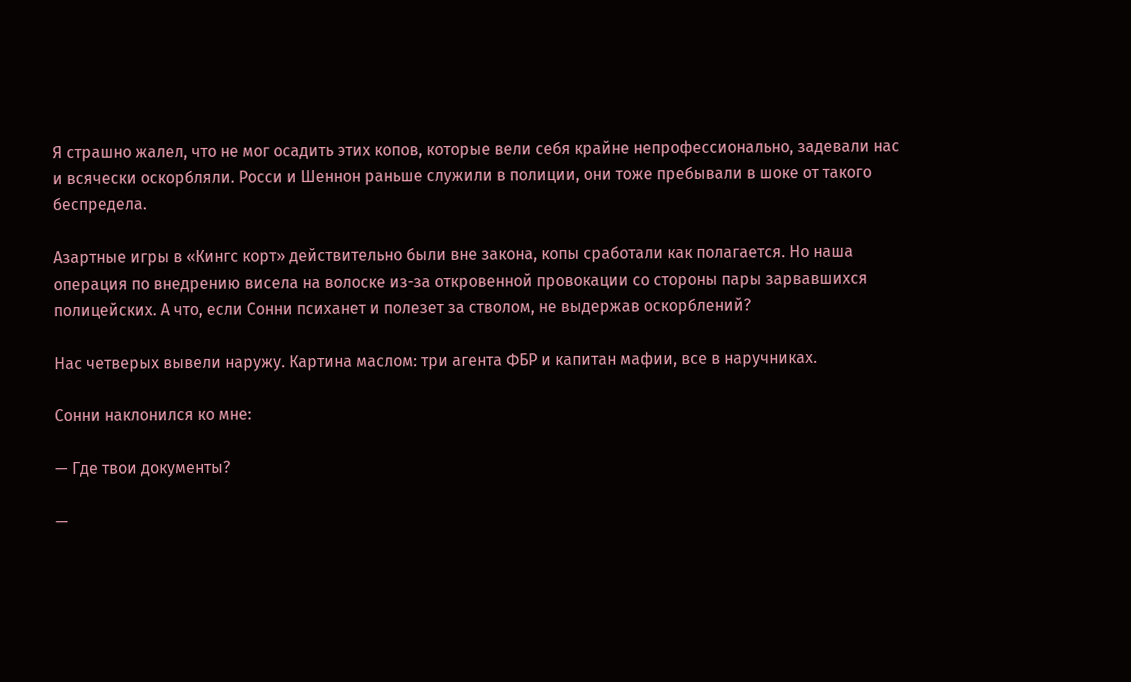Я страшно жалел, что не мог осадить этих копов, которые вели себя крайне непрофессионально, задевали нас и всячески оскорбляли. Росси и Шеннон раньше служили в полиции, они тоже пребывали в шоке от такого беспредела.

Азартные игры в «Кингс корт» действительно были вне закона, копы сработали как полагается. Но наша операция по внедрению висела на волоске из-за откровенной провокации со стороны пары зарвавшихся полицейских. А что, если Сонни психанет и полезет за стволом, не выдержав оскорблений?

Нас четверых вывели наружу. Картина маслом: три агента ФБР и капитан мафии, все в наручниках.

Сонни наклонился ко мне:

— Где твои документы?

—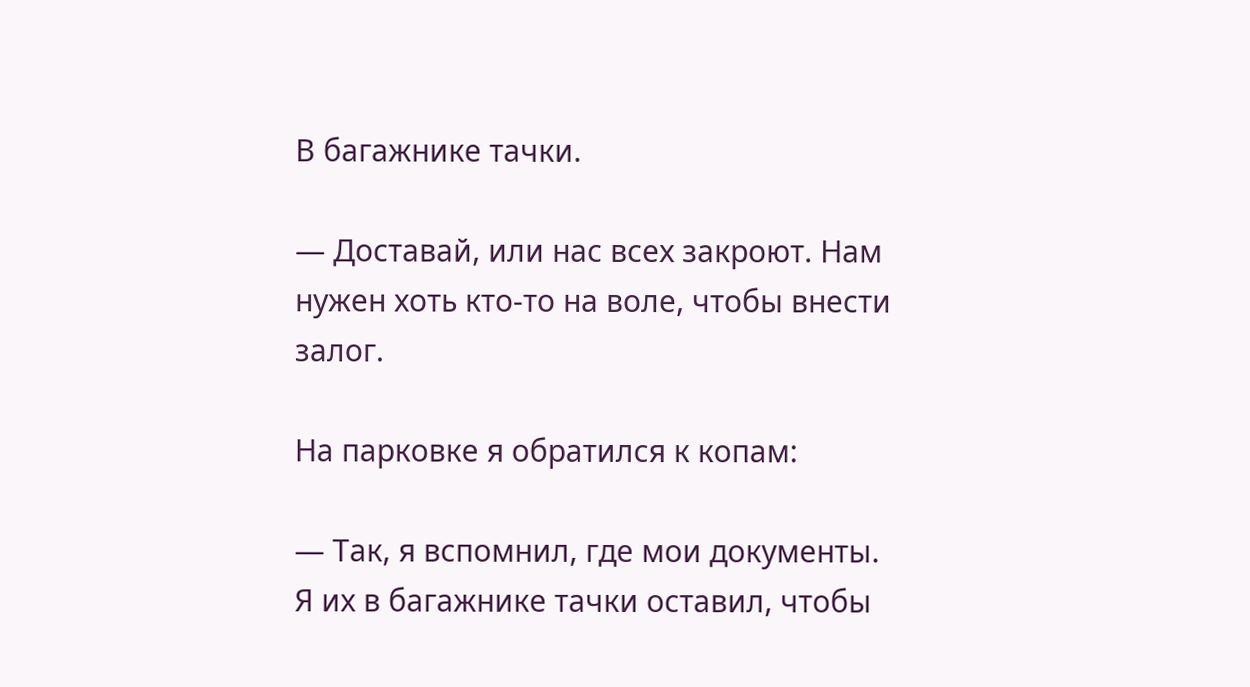В багажнике тачки.

— Доставай, или нас всех закроют. Нам нужен хоть кто-то на воле, чтобы внести залог.

На парковке я обратился к копам:

— Так, я вспомнил, где мои документы. Я их в багажнике тачки оставил, чтобы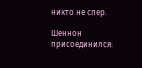никто не спер.

Шеннон присоединился: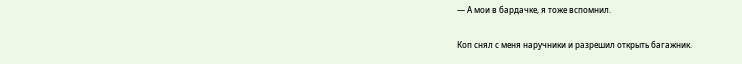— А мои в бардачке, я тоже вспомнил.

Коп снял с меня наручники и разрешил открыть багажник.